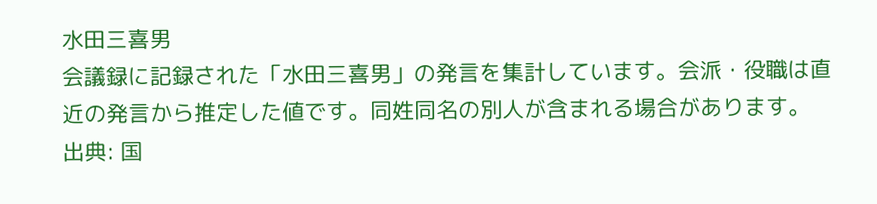水田三喜男
会議録に記録された「水田三喜男」の発言を集計しています。会派・役職は直近の発言から推定した値です。同姓同名の別人が含まれる場合があります。
出典: 国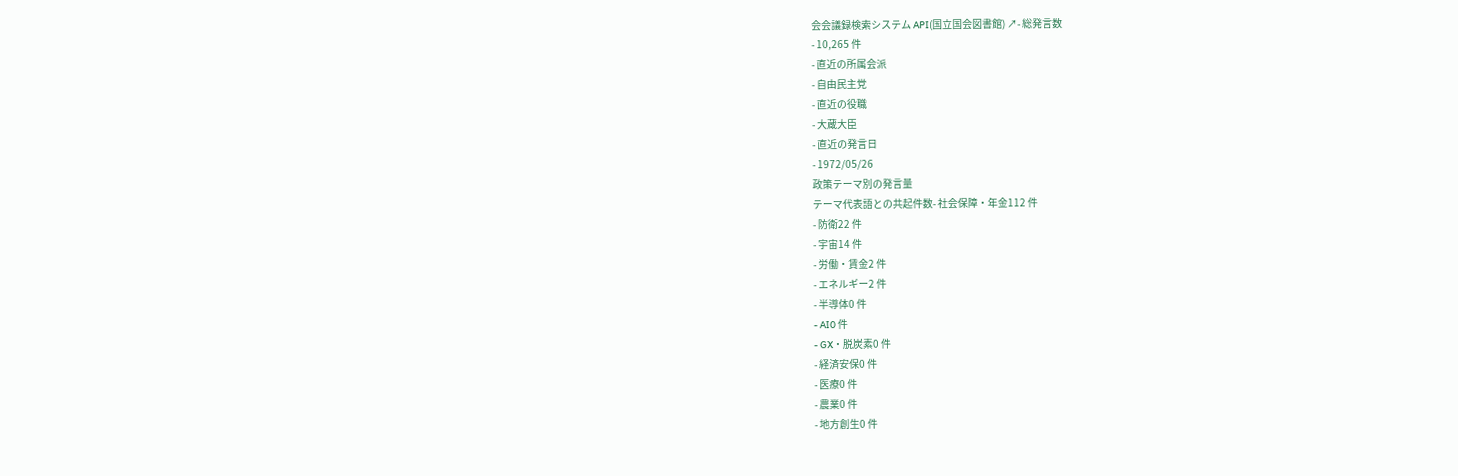会会議録検索システム API(国立国会図書館) ↗- 総発言数
- 10,265 件
- 直近の所属会派
- 自由民主党
- 直近の役職
- 大蔵大臣
- 直近の発言日
- 1972/05/26
政策テーマ別の発言量
テーマ代表語との共起件数- 社会保障・年金112 件
- 防衛22 件
- 宇宙14 件
- 労働・賃金2 件
- エネルギー2 件
- 半導体0 件
- AI0 件
- GX・脱炭素0 件
- 経済安保0 件
- 医療0 件
- 農業0 件
- 地方創生0 件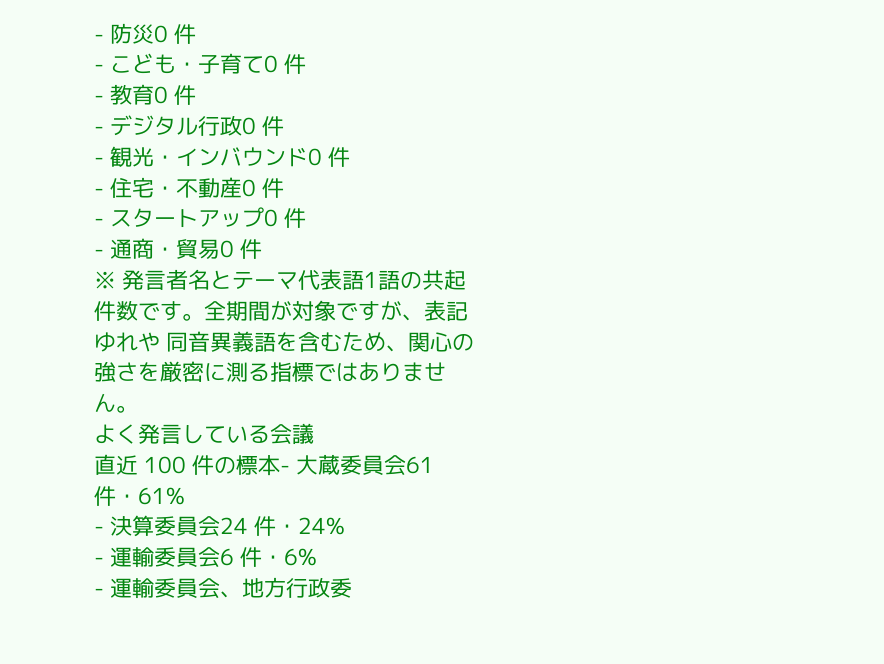- 防災0 件
- こども・子育て0 件
- 教育0 件
- デジタル行政0 件
- 観光・インバウンド0 件
- 住宅・不動産0 件
- スタートアップ0 件
- 通商・貿易0 件
※ 発言者名とテーマ代表語1語の共起件数です。全期間が対象ですが、表記ゆれや 同音異義語を含むため、関心の強さを厳密に測る指標ではありません。
よく発言している会議
直近 100 件の標本- 大蔵委員会61 件・61%
- 決算委員会24 件・24%
- 運輸委員会6 件・6%
- 運輸委員会、地方行政委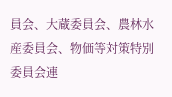員会、大蔵委員会、農林水産委員会、物価等対策特別委員会連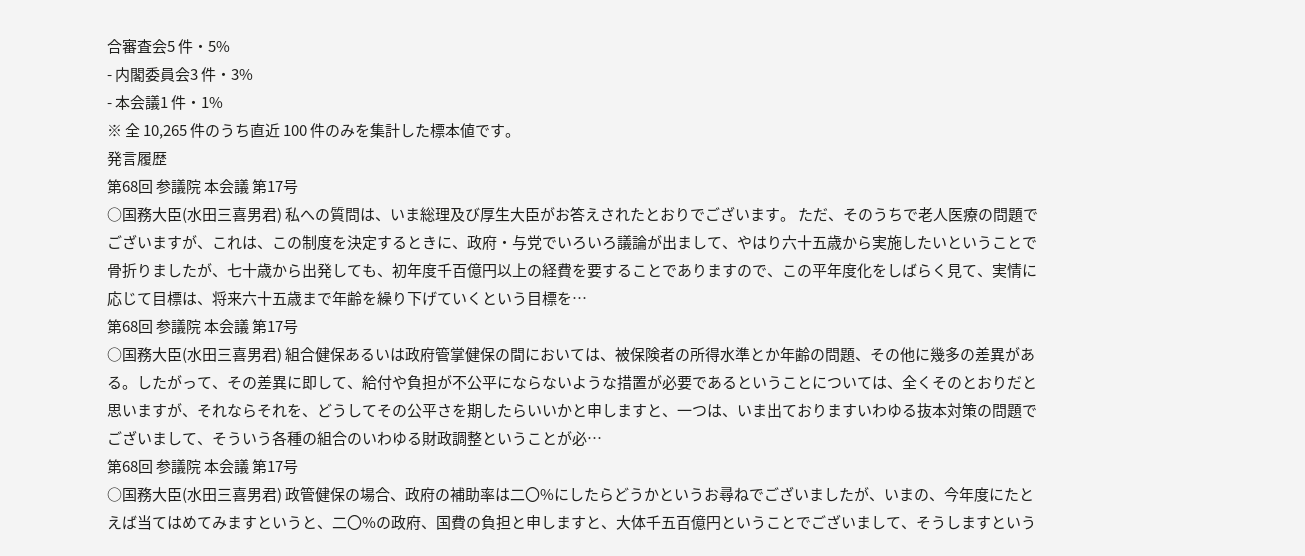合審査会5 件・5%
- 内閣委員会3 件・3%
- 本会議1 件・1%
※ 全 10,265 件のうち直近 100 件のみを集計した標本値です。
発言履歴
第68回 参議院 本会議 第17号
○国務大臣(水田三喜男君) 私への質問は、いま総理及び厚生大臣がお答えされたとおりでございます。 ただ、そのうちで老人医療の問題でございますが、これは、この制度を決定するときに、政府・与党でいろいろ議論が出まして、やはり六十五歳から実施したいということで骨折りましたが、七十歳から出発しても、初年度千百億円以上の経費を要することでありますので、この平年度化をしばらく見て、実情に応じて目標は、将来六十五歳まで年齢を繰り下げていくという目標を…
第68回 参議院 本会議 第17号
○国務大臣(水田三喜男君) 組合健保あるいは政府管掌健保の間においては、被保険者の所得水準とか年齢の問題、その他に幾多の差異がある。したがって、その差異に即して、給付や負担が不公平にならないような措置が必要であるということについては、全くそのとおりだと思いますが、それならそれを、どうしてその公平さを期したらいいかと申しますと、一つは、いま出ておりますいわゆる抜本対策の問題でございまして、そういう各種の組合のいわゆる財政調整ということが必…
第68回 参議院 本会議 第17号
○国務大臣(水田三喜男君) 政管健保の場合、政府の補助率は二〇%にしたらどうかというお尋ねでございましたが、いまの、今年度にたとえば当てはめてみますというと、二〇%の政府、国費の負担と申しますと、大体千五百億円ということでございまして、そうしますという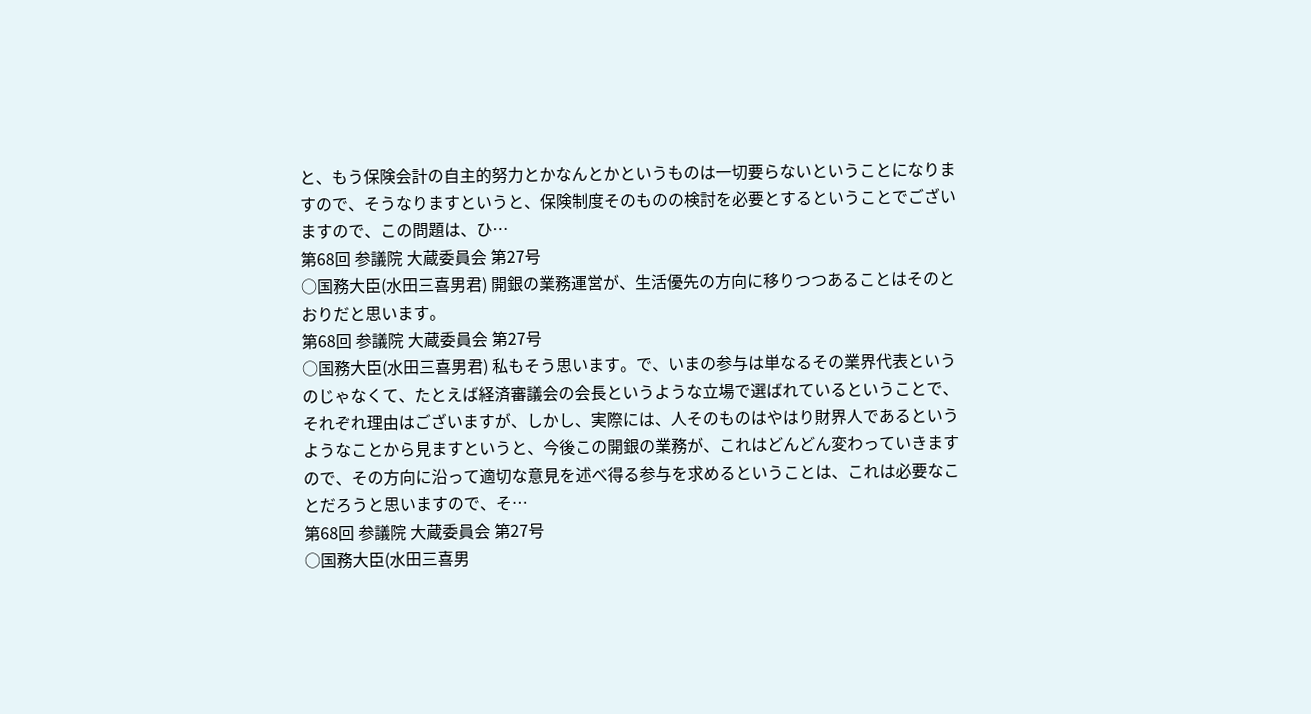と、もう保険会計の自主的努力とかなんとかというものは一切要らないということになりますので、そうなりますというと、保険制度そのものの検討を必要とするということでございますので、この問題は、ひ…
第68回 参議院 大蔵委員会 第27号
○国務大臣(水田三喜男君) 開銀の業務運営が、生活優先の方向に移りつつあることはそのとおりだと思います。
第68回 参議院 大蔵委員会 第27号
○国務大臣(水田三喜男君) 私もそう思います。で、いまの参与は単なるその業界代表というのじゃなくて、たとえば経済審議会の会長というような立場で選ばれているということで、それぞれ理由はございますが、しかし、実際には、人そのものはやはり財界人であるというようなことから見ますというと、今後この開銀の業務が、これはどんどん変わっていきますので、その方向に沿って適切な意見を述べ得る参与を求めるということは、これは必要なことだろうと思いますので、そ…
第68回 参議院 大蔵委員会 第27号
○国務大臣(水田三喜男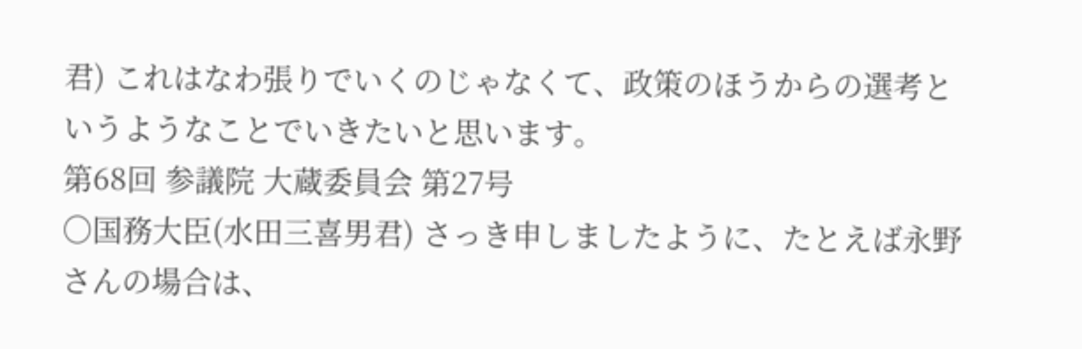君) これはなわ張りでいくのじゃなくて、政策のほうからの選考というようなことでいきたいと思います。
第68回 参議院 大蔵委員会 第27号
○国務大臣(水田三喜男君) さっき申しましたように、たとえば永野さんの場合は、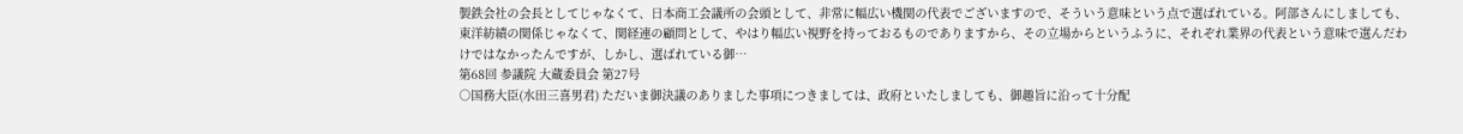製鉄会社の会長としてじゃなくて、日本商工会議所の会頭として、非常に幅広い機関の代表でございますので、そういう意味という点で選ばれている。阿部さんにしましても、東洋紡績の関係じゃなくて、関経連の顧問として、やはり幅広い視野を持っておるものでありますから、その立場からというふうに、それぞれ業界の代表という意味で選んだわけではなかったんですが、しかし、選ばれている御…
第68回 参議院 大蔵委員会 第27号
○国務大臣(水田三喜男君) ただいま御決議のありました事項につきましては、政府といたしましても、御趣旨に沿って十分配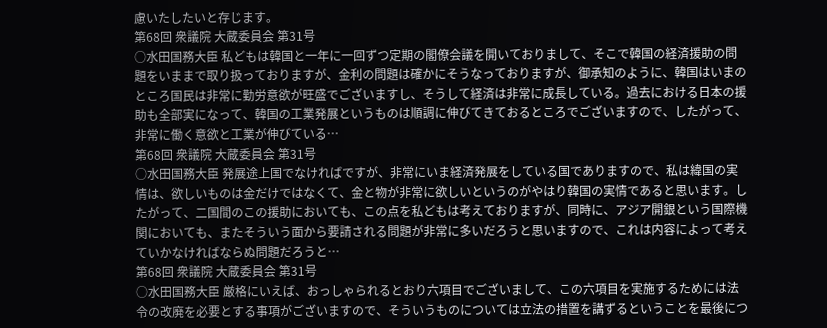慮いたしたいと存じます。
第68回 衆議院 大蔵委員会 第31号
○水田国務大臣 私どもは韓国と一年に一回ずつ定期の閣僚会議を開いておりまして、そこで韓国の経済援助の問題をいままで取り扱っておりますが、金利の問題は確かにそうなっておりますが、御承知のように、韓国はいまのところ国民は非常に勤労意欲が旺盛でございますし、そうして経済は非常に成長している。過去における日本の援助も全部実になって、韓国の工業発展というものは順調に伸びてきておるところでございますので、したがって、非常に働く意欲と工業が伸びている…
第68回 衆議院 大蔵委員会 第31号
○水田国務大臣 発展途上国でなければですが、非常にいま経済発展をしている国でありますので、私は緯国の実情は、欲しいものは金だけではなくて、金と物が非常に欲しいというのがやはり韓国の実情であると思います。したがって、二国間のこの援助においても、この点を私どもは考えておりますが、同時に、アジア開銀という国際機関においても、またそういう面から要請される問題が非常に多いだろうと思いますので、これは内容によって考えていかなければならぬ問題だろうと…
第68回 衆議院 大蔵委員会 第31号
○水田国務大臣 厳格にいえば、おっしゃられるとおり六項目でございまして、この六項目を実施するためには法令の改廃を必要とする事項がございますので、そういうものについては立法の措置を講ずるということを最後につ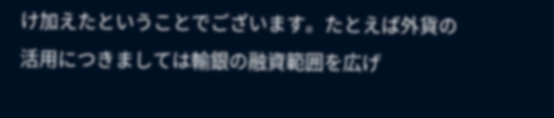け加えたということでございます。たとえば外貨の活用につきましては輸銀の融資範囲を広げ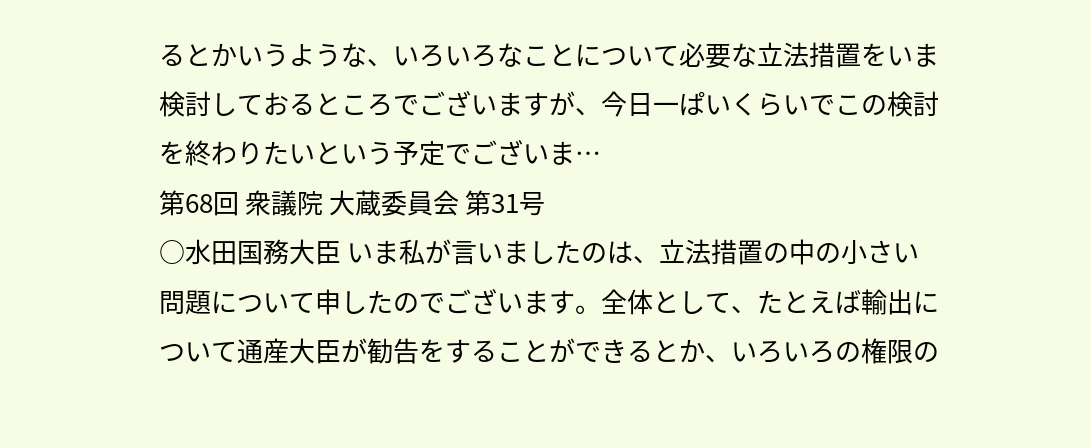るとかいうような、いろいろなことについて必要な立法措置をいま検討しておるところでございますが、今日一ぱいくらいでこの検討を終わりたいという予定でございま…
第68回 衆議院 大蔵委員会 第31号
○水田国務大臣 いま私が言いましたのは、立法措置の中の小さい問題について申したのでございます。全体として、たとえば輸出について通産大臣が勧告をすることができるとか、いろいろの権限の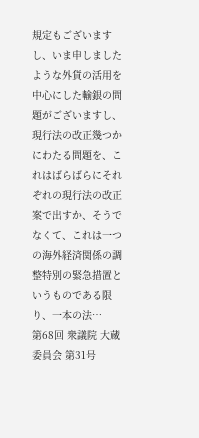規定もございますし、いま申しましたような外貨の活用を中心にした輸銀の問題がございますし、現行法の改正幾つかにわたる問題を、これはばらばらにそれぞれの現行法の改正案で出すか、そうでなくて、これは一つの海外経済関係の調整特別の緊急措置というものである限り、一本の法…
第68回 衆議院 大蔵委員会 第31号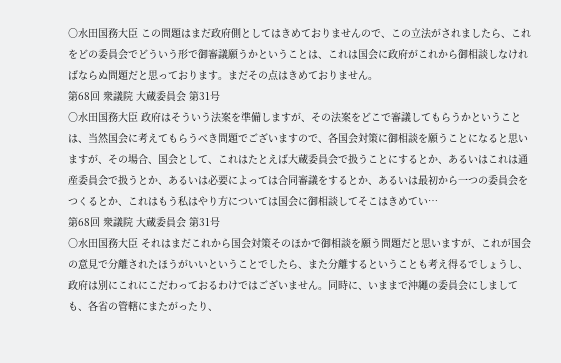○水田国務大臣 この問題はまだ政府側としてはきめておりませんので、この立法がされましたら、これをどの委員会でどういう形で御審議願うかということは、これは国会に政府がこれから御相談しなければならぬ問題だと思っております。まだその点はきめておりません。
第68回 衆議院 大蔵委員会 第31号
○水田国務大臣 政府はそういう法案を準備しますが、その法案をどこで審議してもらうかということは、当然国会に考えてもらうべき問題でございますので、各国会対策に御相談を願うことになると思いますが、その場合、国会として、これはたとえば大蔵委員会で扱うことにするとか、あるいはこれは通産委員会で扱うとか、あるいは必要によっては合同審議をするとか、あるいは最初から一つの委員会をつくるとか、これはもう私はやり方については国会に御相談してそこはきめてい…
第68回 衆議院 大蔵委員会 第31号
○水田国務大臣 それはまだこれから国会対策そのほかで御相談を願う問題だと思いますが、これが国会の意見で分離されたほうがいいということでしたら、また分離するということも考え得るでしょうし、政府は別にこれにこだわっておるわけではございません。同時に、いままで沖繩の委員会にしましても、各省の管轄にまたがったり、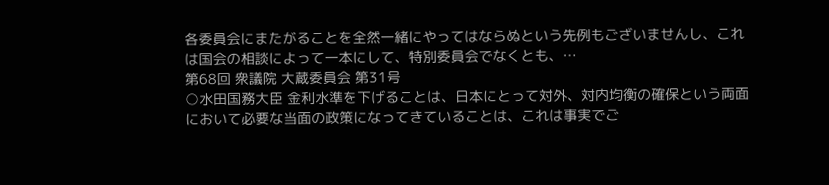各委員会にまたがることを全然一緒にやってはならぬという先例もございませんし、これは国会の相談によって一本にして、特別委員会でなくとも、…
第68回 衆議院 大蔵委員会 第31号
○水田国務大臣 金利水準を下げることは、日本にとって対外、対内均衡の確保という両面において必要な当面の政策になってきていることは、これは事実でご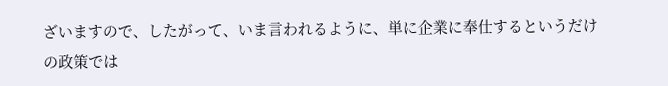ざいますので、したがって、いま言われるように、単に企業に奉仕するというだけの政策では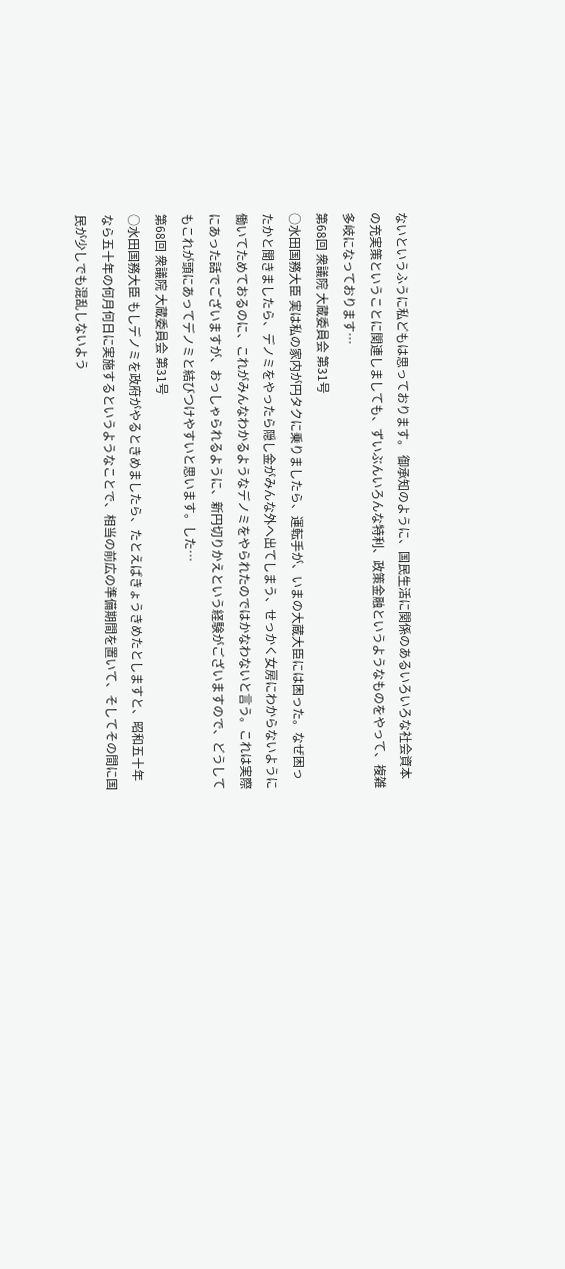ないというふうに私どもは思っております。 御承知のように、国民生活に関係のあるいろいろな社会資本の充実策ということに関連しましても、ずいぶんいろんな特利、政策金融というようなものをやって、複雑多岐になっております…
第68回 衆議院 大蔵委員会 第31号
○水田国務大臣 実は私の家内が円タクに乗りましたら、運転手が、いまの大蔵大臣には困った。なぜ困ったかと聞きましたら、デノミをやったら隠し金がみんな外へ出てしまう、せっかく女房にわからないように働いてためておるのに、これがみんなわかるようなデノミをやられたのではかなわないと言う。これは実際にあった話でございますが、おっしゃられるように、新円切りかえという経験がございますので、どうしてもこれが頭にあってデノミと結びつけやすいと思います。した…
第68回 衆議院 大蔵委員会 第31号
○水田国務大臣 もしデノミを政府がやるときめましたら、たとえばきょうきめたとしますと、昭和五十年なら五十年の何月何日に実施するというようなことで、相当の前広の準備期間を置いて、そしてその間に国民が少しでも混乱しないよう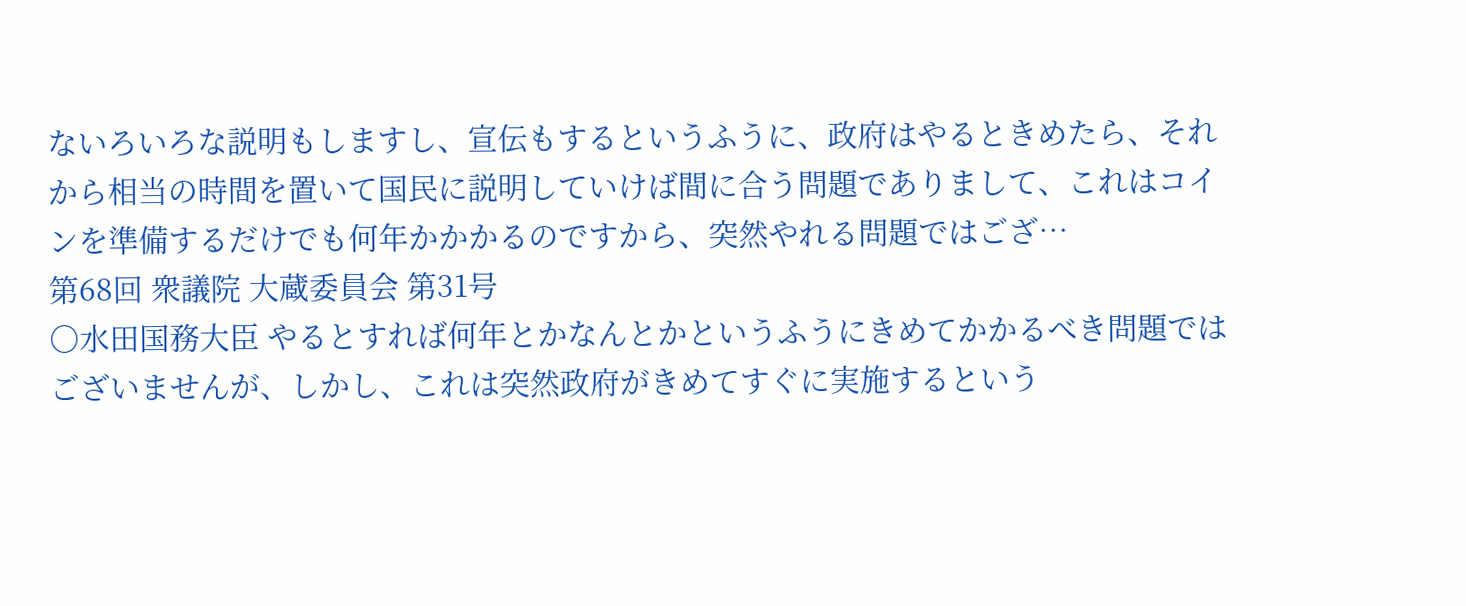ないろいろな説明もしますし、宣伝もするというふうに、政府はやるときめたら、それから相当の時間を置いて国民に説明していけば間に合う問題でありまして、これはコインを準備するだけでも何年かかかるのですから、突然やれる問題ではござ…
第68回 衆議院 大蔵委員会 第31号
○水田国務大臣 やるとすれば何年とかなんとかというふうにきめてかかるべき問題ではございませんが、しかし、これは突然政府がきめてすぐに実施するという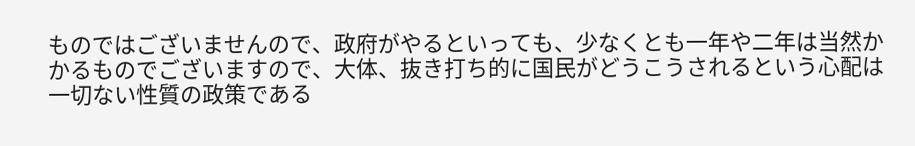ものではございませんので、政府がやるといっても、少なくとも一年や二年は当然かかるものでございますので、大体、抜き打ち的に国民がどうこうされるという心配は一切ない性質の政策である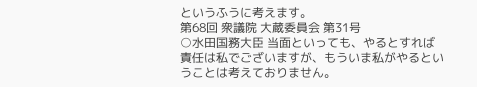というふうに考えます。
第68回 衆議院 大蔵委員会 第31号
○水田国務大臣 当面といっても、やるとすれば責任は私でございますが、もういま私がやるということは考えておりません。